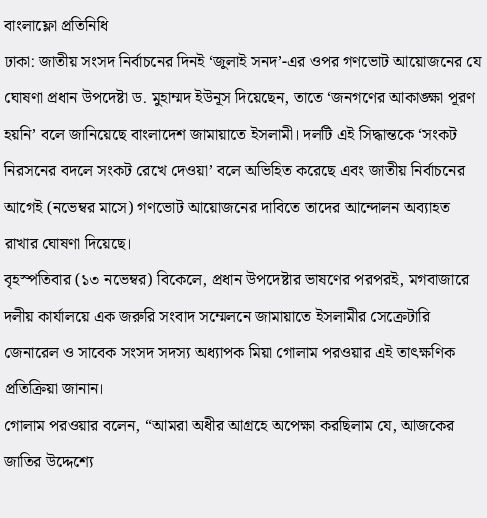বাংলাফ্লো প্রতিনিধি
ঢাকা: জাতীয় সংসদ নির্বাচনের দিনই ‘জুলাই সনদ’-এর ওপর গণভোট আয়োজনের যে ঘোষণা প্রধান উপদেষ্টা ড. মুহাম্মদ ইউনূস দিয়েছেন, তাতে ‘জনগণের আকাঙ্ক্ষা পূরণ হয়নি’ বলে জানিয়েছে বাংলাদেশ জামায়াতে ইসলামী। দলটি এই সিদ্ধান্তকে ‘সংকট নিরসনের বদলে সংকট রেখে দেওয়া’ বলে অভিহিত করেছে এবং জাতীয় নির্বাচনের আগেই (নভেম্বর মাসে) গণভোট আয়োজনের দাবিতে তাদের আন্দোলন অব্যাহত রাখার ঘোষণা দিয়েছে।
বৃহস্পতিবার (১৩ নভেম্বর) বিকেলে, প্রধান উপদেষ্টার ভাষণের পরপরই, মগবাজারে দলীয় কার্যালয়ে এক জরুরি সংবাদ সম্মেলনে জামায়াতে ইসলামীর সেক্রেটারি জেনারেল ও সাবেক সংসদ সদস্য অধ্যাপক মিয়া গোলাম পরওয়ার এই তাৎক্ষণিক প্রতিক্রিয়া জানান।
গোলাম পরওয়ার বলেন, “আমরা অধীর আগ্রহে অপেক্ষা করছিলাম যে, আজকের জাতির উদ্দেশ্যে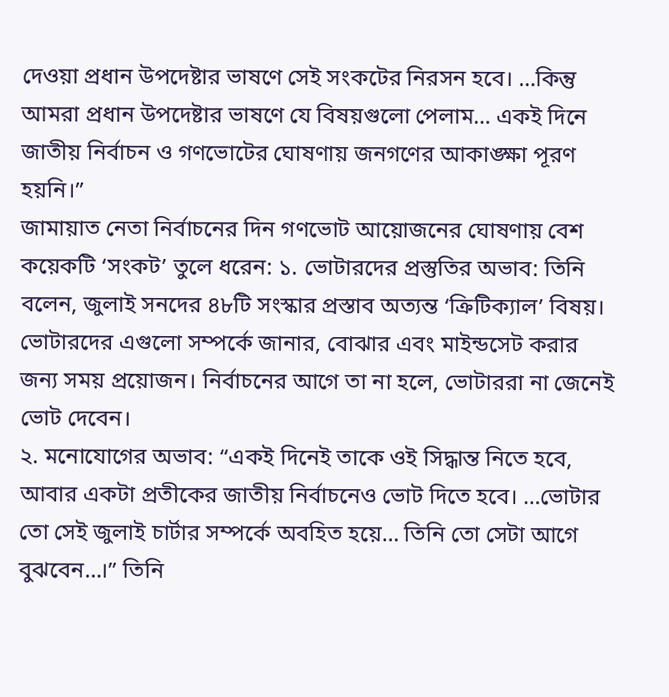দেওয়া প্রধান উপদেষ্টার ভাষণে সেই সংকটের নিরসন হবে। …কিন্তু আমরা প্রধান উপদেষ্টার ভাষণে যে বিষয়গুলো পেলাম… একই দিনে জাতীয় নির্বাচন ও গণভোটের ঘোষণায় জনগণের আকাঙ্ক্ষা পূরণ হয়নি।”
জামায়াত নেতা নির্বাচনের দিন গণভোট আয়োজনের ঘোষণায় বেশ কয়েকটি ‘সংকট’ তুলে ধরেন: ১. ভোটারদের প্রস্তুতির অভাব: তিনি বলেন, জুলাই সনদের ৪৮টি সংস্কার প্রস্তাব অত্যন্ত ‘ক্রিটিক্যাল’ বিষয়। ভোটারদের এগুলো সম্পর্কে জানার, বোঝার এবং মাইন্ডসেট করার জন্য সময় প্রয়োজন। নির্বাচনের আগে তা না হলে, ভোটাররা না জেনেই ভোট দেবেন।
২. মনোযোগের অভাব: “একই দিনেই তাকে ওই সিদ্ধান্ত নিতে হবে, আবার একটা প্রতীকের জাতীয় নির্বাচনেও ভোট দিতে হবে। …ভোটার তো সেই জুলাই চার্টার সম্পর্কে অবহিত হয়ে… তিনি তো সেটা আগে বুঝবেন…।” তিনি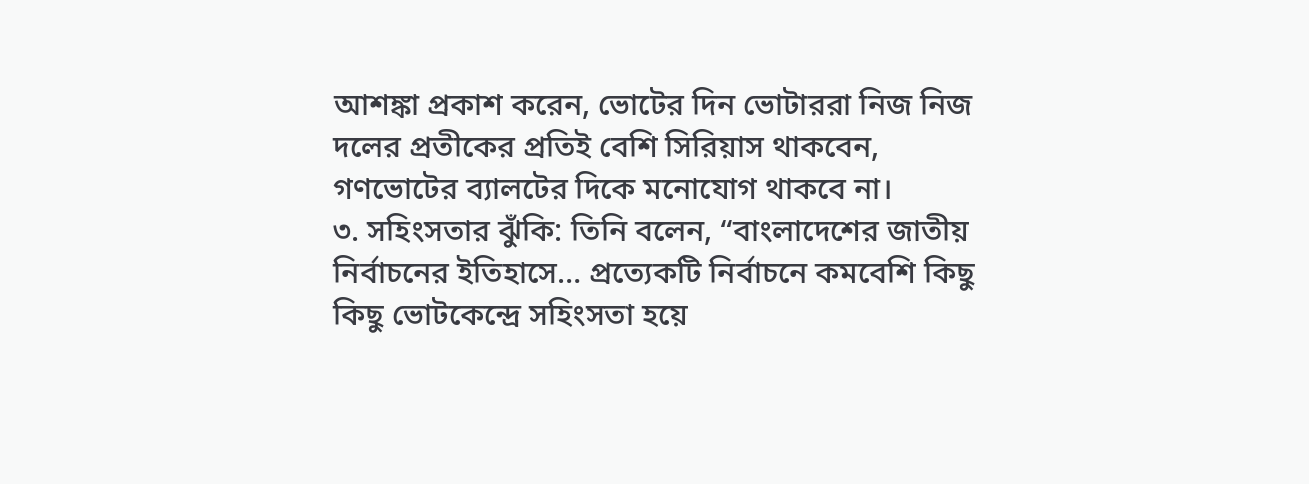আশঙ্কা প্রকাশ করেন, ভোটের দিন ভোটাররা নিজ নিজ দলের প্রতীকের প্রতিই বেশি সিরিয়াস থাকবেন, গণভোটের ব্যালটের দিকে মনোযোগ থাকবে না।
৩. সহিংসতার ঝুঁকি: তিনি বলেন, “বাংলাদেশের জাতীয় নির্বাচনের ইতিহাসে… প্রত্যেকটি নির্বাচনে কমবেশি কিছু কিছু ভোটকেন্দ্রে সহিংসতা হয়ে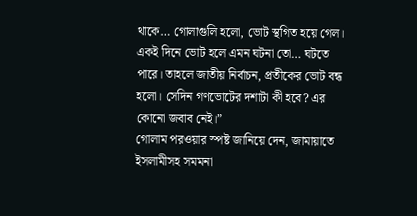থাকে… গোলাগুলি হলো, ভোট স্থগিত হয়ে গেল। একই দিনে ভোট হলে এমন ঘটনা তো… ঘটতে পারে। তাহলে জাতীয় নির্বাচন, প্রতীকের ভোট বন্ধ হলো। সেদিন গণভোটের দশাটা কী হবে? এর কোনো জবাব নেই।”
গোলাম পরওয়ার স্পষ্ট জানিয়ে দেন, জামায়াতে ইসলামীসহ সমমনা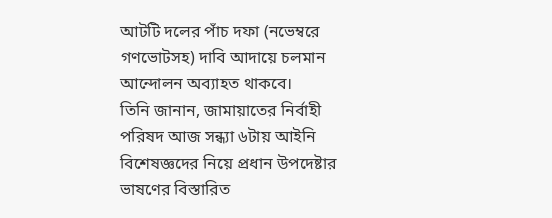আটটি দলের পাঁচ দফা (নভেম্বরে গণভোটসহ) দাবি আদায়ে চলমান আন্দোলন অব্যাহত থাকবে।
তিনি জানান, জামায়াতের নির্বাহী পরিষদ আজ সন্ধ্যা ৬টায় আইনি বিশেষজ্ঞদের নিয়ে প্রধান উপদেষ্টার ভাষণের বিস্তারিত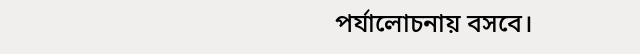পর্যালোচনায় বসবে।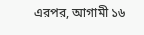এরপর, আগামী ১৬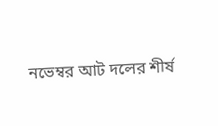নভেম্বর আট দলের শীর্ষ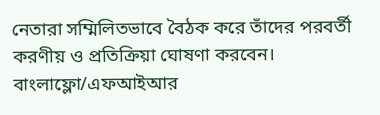নেতারা সম্মিলিতভাবে বৈঠক করে তাঁদের পরবর্তী করণীয় ও প্রতিক্রিয়া ঘোষণা করবেন।
বাংলাফ্লো/এফআইআর